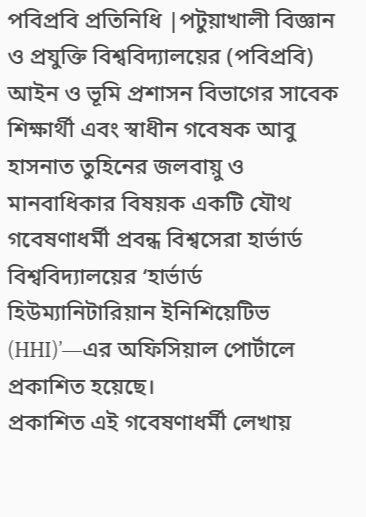পবিপ্রবি প্রতিনিধি |পটুয়াখালী বিজ্ঞান ও প্রযুক্তি বিশ্ববিদ্যালয়ের (পবিপ্রবি) আইন ও ভূমি প্রশাসন বিভাগের সাবেক শিক্ষার্থী এবং স্বাধীন গবেষক আবু হাসনাত তুহিনের জলবায়ু ও মানবাধিকার বিষয়ক একটি যৌথ গবেষণাধর্মী প্রবন্ধ বিশ্বসেরা হার্ভার্ড বিশ্ববিদ্যালয়ের ‘হার্ভার্ড হিউম্যানিটারিয়ান ইনিশিয়েটিভ (HHI)’—এর অফিসিয়াল পোর্টালে প্রকাশিত হয়েছে।
প্রকাশিত এই গবেষণাধর্মী লেখায়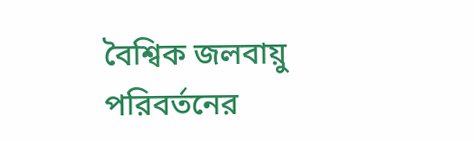বৈশ্বিক জলবায়ু পরিবর্তনের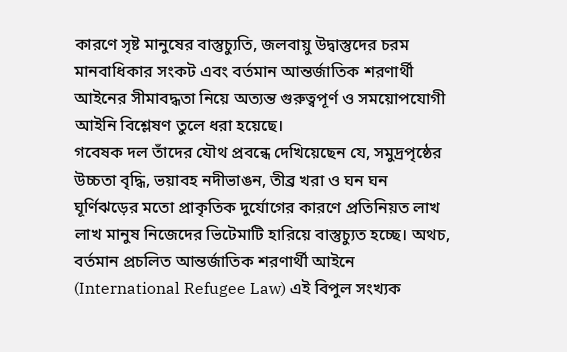কারণে সৃষ্ট মানুষের বাস্তুচ্যুতি, জলবায়ু উদ্বাস্তুদের চরম মানবাধিকার সংকট এবং বর্তমান আন্তর্জাতিক শরণার্থী আইনের সীমাবদ্ধতা নিয়ে অত্যন্ত গুরুত্বপূর্ণ ও সময়োপযোগী আইনি বিশ্লেষণ তুলে ধরা হয়েছে।
গবেষক দল তাঁদের যৌথ প্রবন্ধে দেখিয়েছেন যে, সমুদ্রপৃষ্ঠের উচ্চতা বৃদ্ধি, ভয়াবহ নদীভাঙন, তীব্র খরা ও ঘন ঘন ঘূর্ণিঝড়ের মতো প্রাকৃতিক দুর্যোগের কারণে প্রতিনিয়ত লাখ লাখ মানুষ নিজেদের ভিটেমাটি হারিয়ে বাস্তুচ্যুত হচ্ছে। অথচ, বর্তমান প্রচলিত আন্তর্জাতিক শরণার্থী আইনে (International Refugee Law) এই বিপুল সংখ্যক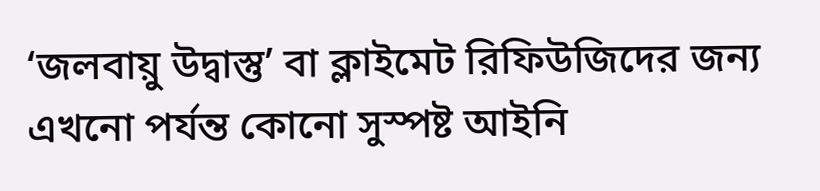‘জলবায়ু উদ্বাস্তু’ বা ক্লাইমেট রিফিউজিদের জন্য এখনো পর্যন্ত কোনো সুস্পষ্ট আইনি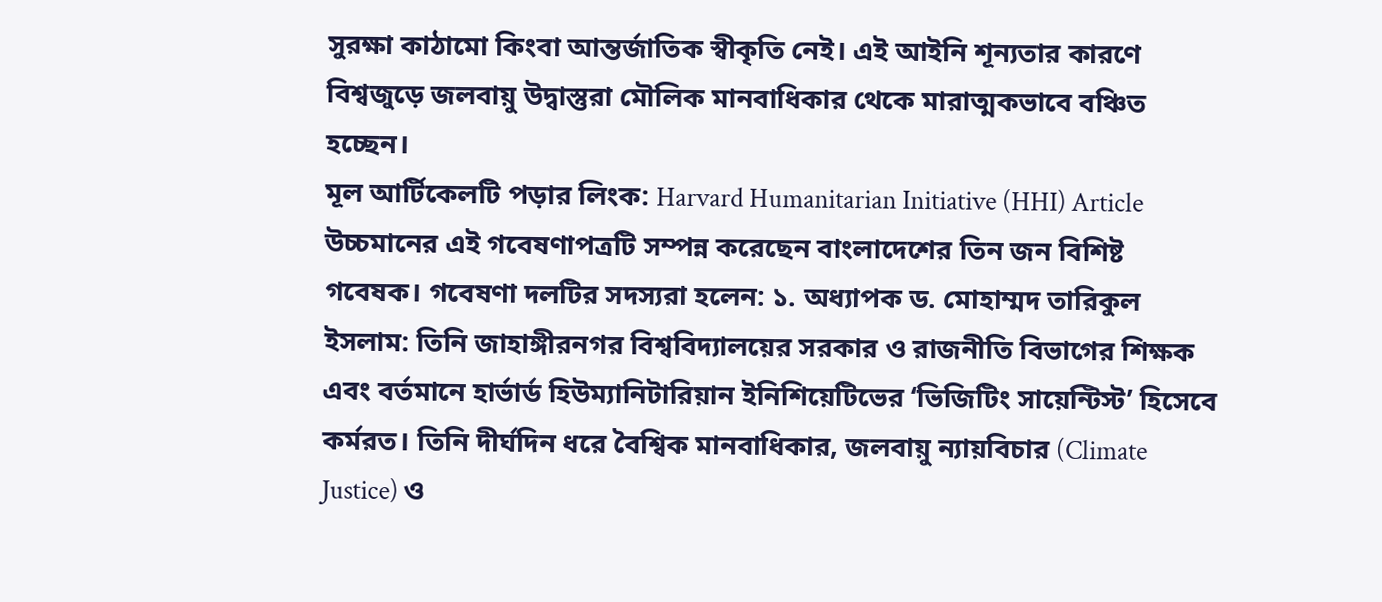সুরক্ষা কাঠামো কিংবা আন্তর্জাতিক স্বীকৃতি নেই। এই আইনি শূন্যতার কারণে বিশ্বজুড়ে জলবায়ু উদ্বাস্তুরা মৌলিক মানবাধিকার থেকে মারাত্মকভাবে বঞ্চিত হচ্ছেন।
মূল আর্টিকেলটি পড়ার লিংক: Harvard Humanitarian Initiative (HHI) Article
উচ্চমানের এই গবেষণাপত্রটি সম্পন্ন করেছেন বাংলাদেশের তিন জন বিশিষ্ট গবেষক। গবেষণা দলটির সদস্যরা হলেন: ১. অধ্যাপক ড. মোহাম্মদ তারিকুল ইসলাম: তিনি জাহাঙ্গীরনগর বিশ্ববিদ্যালয়ের সরকার ও রাজনীতি বিভাগের শিক্ষক এবং বর্তমানে হার্ভার্ড হিউম্যানিটারিয়ান ইনিশিয়েটিভের ‘ভিজিটিং সায়েন্টিস্ট’ হিসেবে কর্মরত। তিনি দীর্ঘদিন ধরে বৈশ্বিক মানবাধিকার, জলবায়ু ন্যায়বিচার (Climate Justice) ও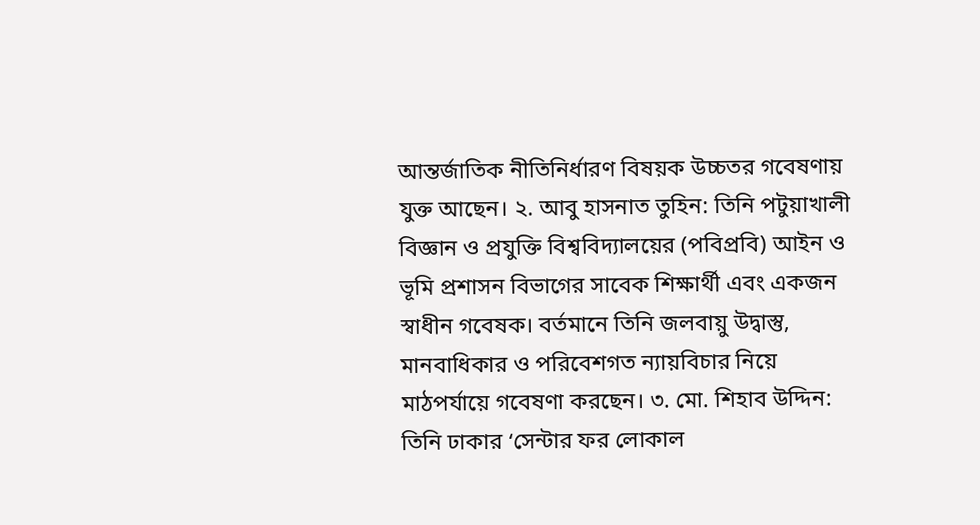আন্তর্জাতিক নীতিনির্ধারণ বিষয়ক উচ্চতর গবেষণায় যুক্ত আছেন। ২. আবু হাসনাত তুহিন: তিনি পটুয়াখালী বিজ্ঞান ও প্রযুক্তি বিশ্ববিদ্যালয়ের (পবিপ্রবি) আইন ও ভূমি প্রশাসন বিভাগের সাবেক শিক্ষার্থী এবং একজন স্বাধীন গবেষক। বর্তমানে তিনি জলবায়ু উদ্বাস্তু, মানবাধিকার ও পরিবেশগত ন্যায়বিচার নিয়ে মাঠপর্যায়ে গবেষণা করছেন। ৩. মো. শিহাব উদ্দিন: তিনি ঢাকার ‘সেন্টার ফর লোকাল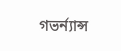গভর্ন্যান্স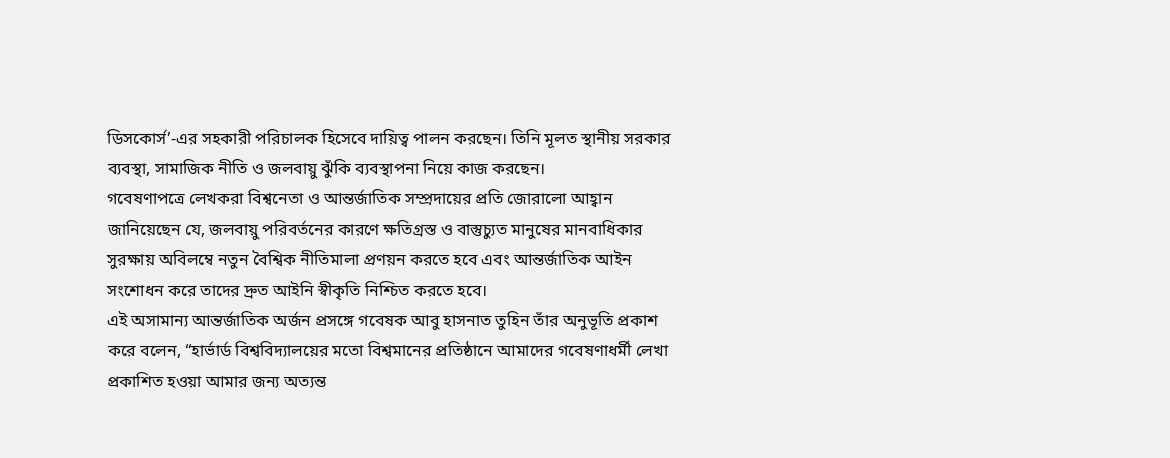ডিসকোর্স’-এর সহকারী পরিচালক হিসেবে দায়িত্ব পালন করছেন। তিনি মূলত স্থানীয় সরকার ব্যবস্থা, সামাজিক নীতি ও জলবায়ু ঝুঁকি ব্যবস্থাপনা নিয়ে কাজ করছেন।
গবেষণাপত্রে লেখকরা বিশ্বনেতা ও আন্তর্জাতিক সম্প্রদায়ের প্রতি জোরালো আহ্বান জানিয়েছেন যে, জলবায়ু পরিবর্তনের কারণে ক্ষতিগ্রস্ত ও বাস্তুচ্যুত মানুষের মানবাধিকার সুরক্ষায় অবিলম্বে নতুন বৈশ্বিক নীতিমালা প্রণয়ন করতে হবে এবং আন্তর্জাতিক আইন সংশোধন করে তাদের দ্রুত আইনি স্বীকৃতি নিশ্চিত করতে হবে।
এই অসামান্য আন্তর্জাতিক অর্জন প্রসঙ্গে গবেষক আবু হাসনাত তুহিন তাঁর অনুভূতি প্রকাশ করে বলেন, “হার্ভার্ড বিশ্ববিদ্যালয়ের মতো বিশ্বমানের প্রতিষ্ঠানে আমাদের গবেষণাধর্মী লেখা প্রকাশিত হওয়া আমার জন্য অত্যন্ত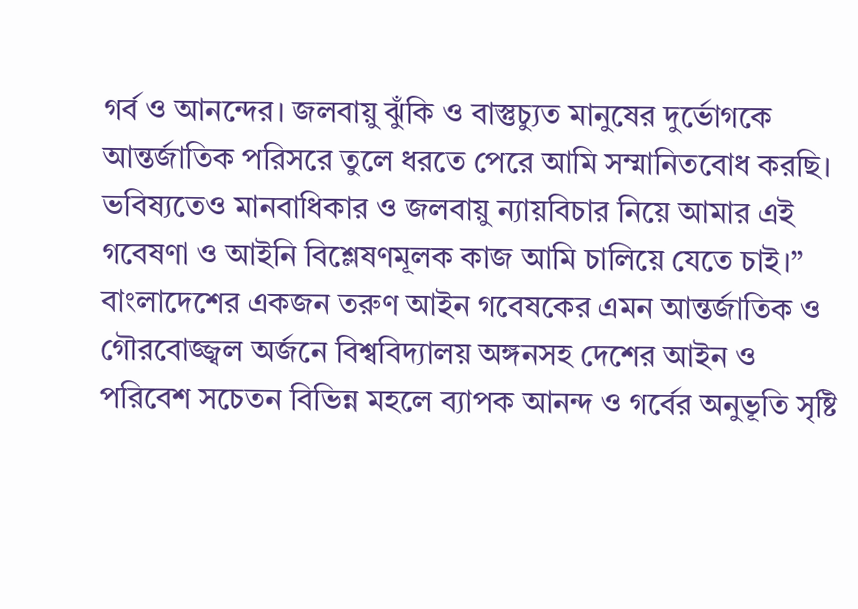গর্ব ও আনন্দের। জলবায়ু ঝুঁকি ও বাস্তুচ্যুত মানুষের দুর্ভোগকে আন্তর্জাতিক পরিসরে তুলে ধরতে পেরে আমি সম্মানিতবোধ করছি। ভবিষ্যতেও মানবাধিকার ও জলবায়ু ন্যায়বিচার নিয়ে আমার এই গবেষণা ও আইনি বিশ্লেষণমূলক কাজ আমি চালিয়ে যেতে চাই।”
বাংলাদেশের একজন তরুণ আইন গবেষকের এমন আন্তর্জাতিক ও গৌরবোজ্জ্বল অর্জনে বিশ্ববিদ্যালয় অঙ্গনসহ দেশের আইন ও পরিবেশ সচেতন বিভিন্ন মহলে ব্যাপক আনন্দ ও গর্বের অনুভূতি সৃষ্টি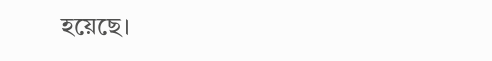হয়েছে।